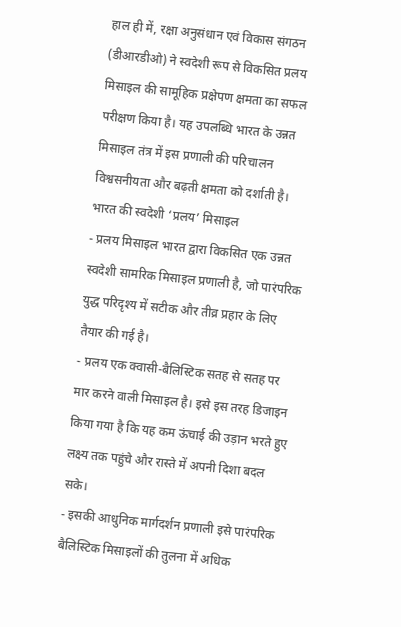हाल ही में, रक्षा अनुसंधान एवं विकास संगठन (डीआरडीओ) ने स्वदेशी रूप से विकसित प्रलय मिसाइल की सामूहिक प्रक्षेपण क्षमता का सफल परीक्षण किया है। यह उपलब्धि भारत के उन्नत मिसाइल तंत्र में इस प्रणाली की परिचालन विश्वसनीयता और बढ़ती क्षमता को दर्शाती है।
भारत की स्वदेशी ‘प्रलय’ मिसाइल
- प्रलय मिसाइल भारत द्वारा विकसित एक उन्नत स्वदेशी सामरिक मिसाइल प्रणाली है, जो पारंपरिक युद्ध परिदृश्य में सटीक और तीव्र प्रहार के लिए तैयार की गई है।
- प्रलय एक क्वासी-बैलिस्टिक सतह से सतह पर मार करने वाली मिसाइल है। इसे इस तरह डिजाइन किया गया है कि यह कम ऊंचाई की उड़ान भरते हुए लक्ष्य तक पहुंचे और रास्ते में अपनी दिशा बदल सके।
- इसकी आधुनिक मार्गदर्शन प्रणाली इसे पारंपरिक बैलिस्टिक मिसाइलों की तुलना में अधिक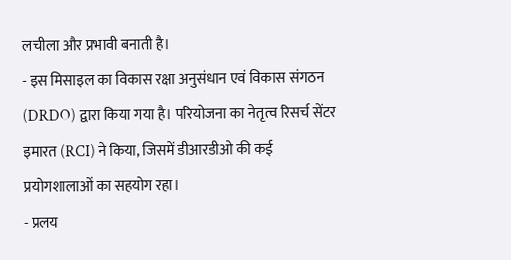लचीला और प्रभावी बनाती है।
- इस मिसाइल का विकास रक्षा अनुसंधान एवं विकास संगठन (DRDO) द्वारा किया गया है। परियोजना का नेतृत्व रिसर्च सेंटर इमारत (RCI) ने किया, जिसमें डीआरडीओ की कई प्रयोगशालाओं का सहयोग रहा।
- प्रलय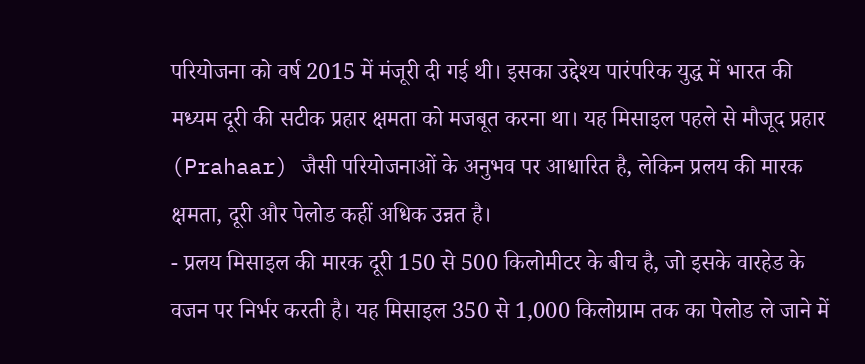परियोजना को वर्ष 2015 में मंजूरी दी गई थी। इसका उद्देश्य पारंपरिक युद्ध में भारत की मध्यम दूरी की सटीक प्रहार क्षमता को मजबूत करना था। यह मिसाइल पहले से मौजूद प्रहार (Prahaar) जैसी परियोजनाओं के अनुभव पर आधारित है, लेकिन प्रलय की मारक क्षमता, दूरी और पेलोड कहीं अधिक उन्नत है।
- प्रलय मिसाइल की मारक दूरी 150 से 500 किलोमीटर के बीच है, जो इसके वारहेड के वजन पर निर्भर करती है। यह मिसाइल 350 से 1,000 किलोग्राम तक का पेलोड ले जाने में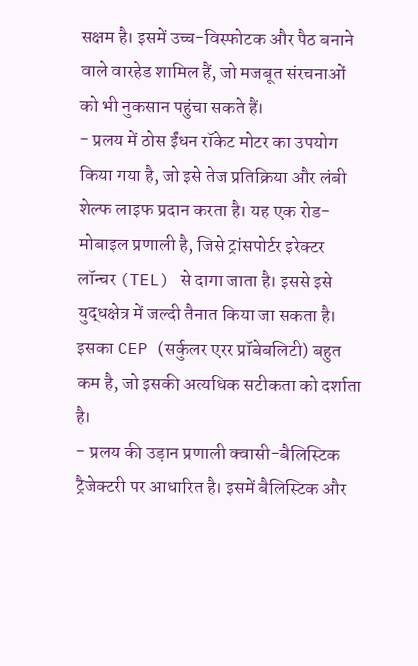सक्षम है। इसमें उच्च-विस्फोटक और पैठ बनाने वाले वारहेड शामिल हैं, जो मजबूत संरचनाओं को भी नुकसान पहुंचा सकते हैं।
- प्रलय में ठोस ईंधन रॉकेट मोटर का उपयोग किया गया है, जो इसे तेज प्रतिक्रिया और लंबी शेल्फ लाइफ प्रदान करता है। यह एक रोड-मोबाइल प्रणाली है, जिसे ट्रांसपोर्टर इरेक्टर लॉन्चर (TEL) से दागा जाता है। इससे इसे युद्धक्षेत्र में जल्दी तैनात किया जा सकता है। इसका CEP (सर्कुलर एरर प्रॉबेबलिटी) बहुत कम है, जो इसकी अत्यधिक सटीकता को दर्शाता है।
- प्रलय की उड़ान प्रणाली क्वासी-बैलिस्टिक ट्रैजेक्टरी पर आधारित है। इसमें बैलिस्टिक और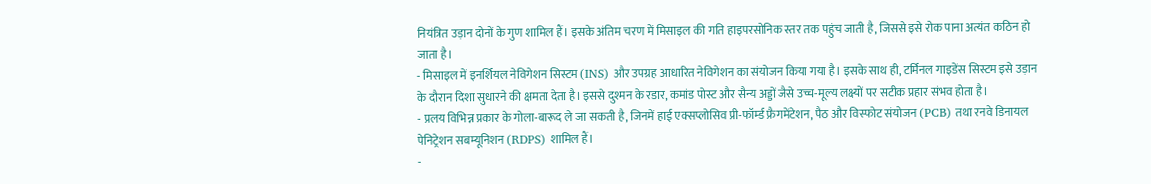नियंत्रित उड़ान दोनों के गुण शामिल हैं। इसके अंतिम चरण में मिसाइल की गति हाइपरसोनिक स्तर तक पहुंच जाती है, जिससे इसे रोक पाना अत्यंत कठिन हो जाता है।
- मिसाइल में इनर्शियल नेविगेशन सिस्टम (INS) और उपग्रह आधारित नेविगेशन का संयोजन किया गया है। इसके साथ ही, टर्मिनल गाइडेंस सिस्टम इसे उड़ान के दौरान दिशा सुधारने की क्षमता देता है। इससे दुश्मन के रडार, कमांड पोस्ट और सैन्य अड्डों जैसे उच्च-मूल्य लक्ष्यों पर सटीक प्रहार संभव होता है।
- प्रलय विभिन्न प्रकार के गोला-बारूद ले जा सकती है, जिनमें हाई एक्सप्लोसिव प्री-फॉर्म्ड फ्रैगमेंटेशन, पैठ और विस्फोट संयोजन (PCB) तथा रनवे डिनायल पेनिट्रेशन सबम्यूनिशन (RDPS) शामिल हैं।
-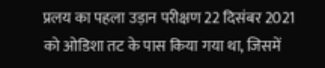प्रलय का पहला उड़ान परीक्षण 22 दिसंबर 2021 को ओडिशा तट के पास किया गया था, जिसमें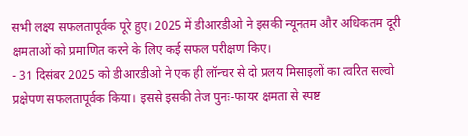सभी लक्ष्य सफलतापूर्वक पूरे हुए। 2025 में डीआरडीओ ने इसकी न्यूनतम और अधिकतम दूरी क्षमताओं को प्रमाणित करने के लिए कई सफल परीक्षण किए।
- 31 दिसंबर 2025 को डीआरडीओ ने एक ही लॉन्चर से दो प्रलय मिसाइलों का त्वरित सल्वो प्रक्षेपण सफलतापूर्वक किया। इससे इसकी तेज पुनः-फायर क्षमता से स्पष्ट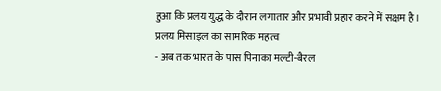हुआ कि प्रलय युद्ध के दौरान लगातार और प्रभावी प्रहार करने में सक्षम है।
प्रलय मिसाइल का सामरिक महत्व
- अब तक भारत के पास पिनाका मल्टी-बैरल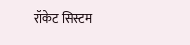रॉकेट सिस्टम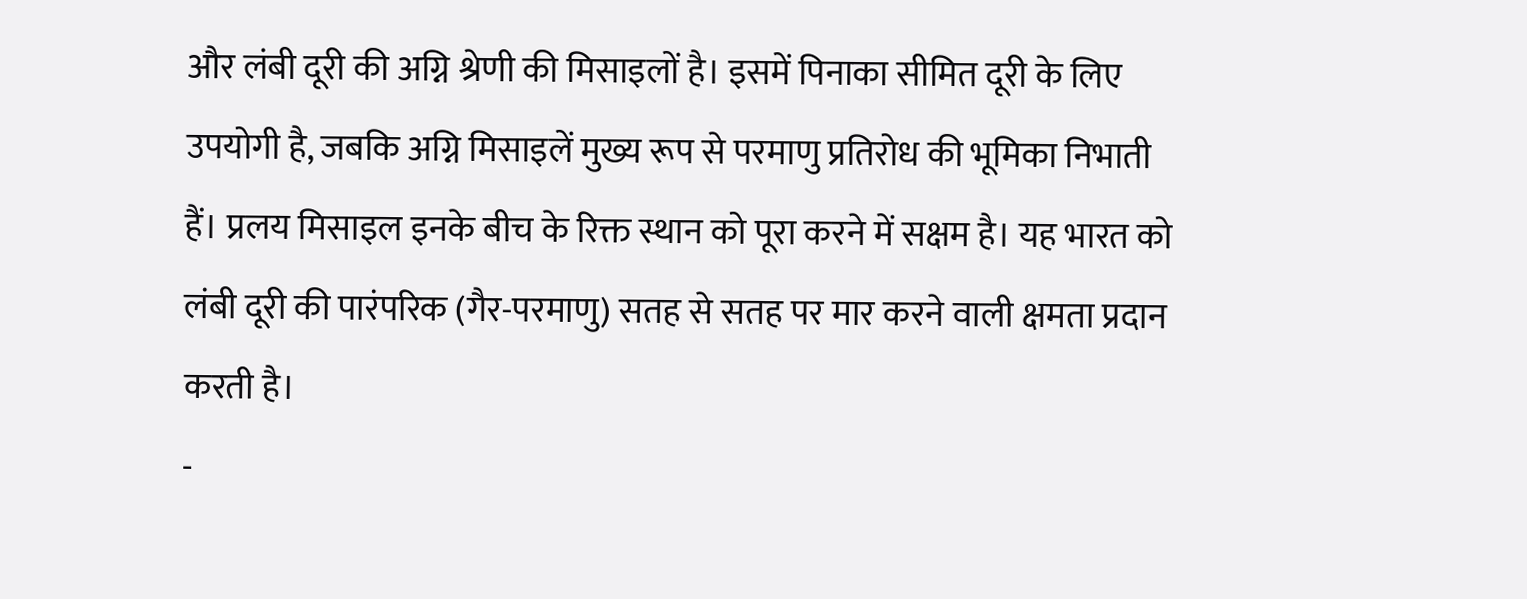और लंबी दूरी की अग्नि श्रेणी की मिसाइलों है। इसमें पिनाका सीमित दूरी के लिए उपयोगी है, जबकि अग्नि मिसाइलें मुख्य रूप से परमाणु प्रतिरोध की भूमिका निभाती हैं। प्रलय मिसाइल इनके बीच के रिक्त स्थान को पूरा करने में सक्षम है। यह भारत को लंबी दूरी की पारंपरिक (गैर-परमाणु) सतह से सतह पर मार करने वाली क्षमता प्रदान करती है।
-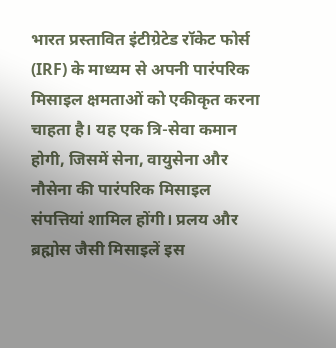भारत प्रस्तावित इंटीग्रेटेड रॉकेट फोर्स (IRF) के माध्यम से अपनी पारंपरिक मिसाइल क्षमताओं को एकीकृत करना चाहता है। यह एक त्रि-सेवा कमान होगी, जिसमें सेना, वायुसेना और नौसेना की पारंपरिक मिसाइल संपत्तियां शामिल होंगी। प्रलय और ब्रह्मोस जैसी मिसाइलें इस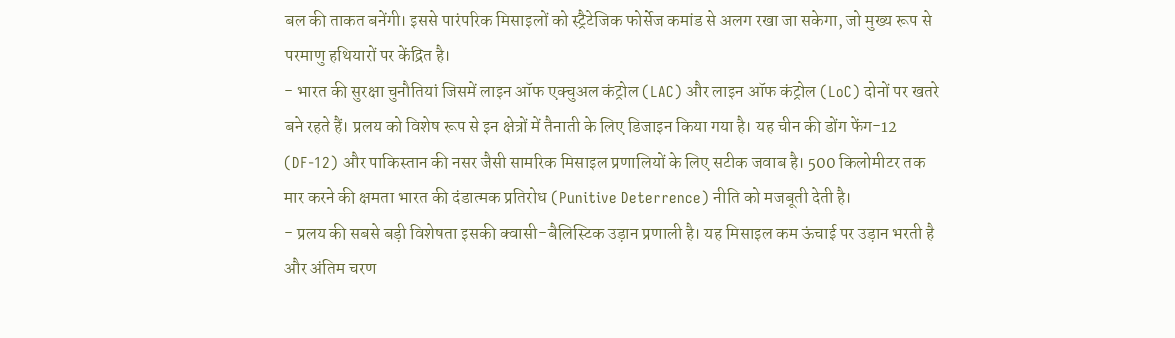बल की ताकत बनेंगी। इससे पारंपरिक मिसाइलों को स्ट्रैटेजिक फोर्सेज कमांड से अलग रखा जा सकेगा, जो मुख्य रूप से परमाणु हथियारों पर केंद्रित है।
- भारत की सुरक्षा चुनौतियां जिसमें लाइन ऑफ एक्चुअल कंट्रोल (LAC) और लाइन ऑफ कंट्रोल (LoC) दोनों पर खतरे बने रहते हैं। प्रलय को विशेष रूप से इन क्षेत्रों में तैनाती के लिए डिजाइन किया गया है। यह चीन की डोंग फेंग-12 (DF-12) और पाकिस्तान की नसर जैसी सामरिक मिसाइल प्रणालियों के लिए सटीक जवाब है। 500 किलोमीटर तक मार करने की क्षमता भारत की दंडात्मक प्रतिरोध (Punitive Deterrence) नीति को मजबूती देती है।
- प्रलय की सबसे बड़ी विशेषता इसकी क्वासी-बैलिस्टिक उड़ान प्रणाली है। यह मिसाइल कम ऊंचाई पर उड़ान भरती है और अंतिम चरण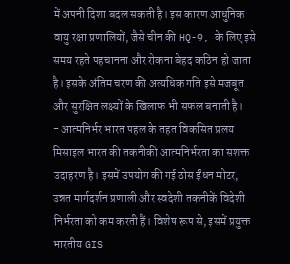में अपनी दिशा बदल सकती है। इस कारण आधुनिक वायु रक्षा प्रणालियों, जैसे चीन की HQ-9, के लिए इसे समय रहते पहचानना और रोकना बेहद कठिन हो जाता है। इसके अंतिम चरण की अत्यधिक गति इसे मजबूत और सुरक्षित लक्ष्यों के खिलाफ भी सफल बनाती है।
- आत्मनिर्भर भारत पहल के तहत विकसित प्रलय मिसाइल भारत की तकनीकी आत्मनिर्भरता का सशक्त उदाहरण है। इसमें उपयोग की गई ठोस ईंधन मोटर, उन्नत मार्गदर्शन प्रणाली और स्वदेशी तकनीकें विदेशी निर्भरता को कम करती हैं। विशेष रूप से, इसमें प्रयुक्त भारतीय GIS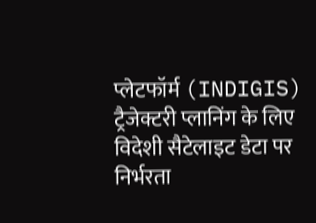प्लेटफॉर्म (INDIGIS) ट्रैजेक्टरी प्लानिंग के लिए विदेशी सैटेलाइट डेटा पर निर्भरता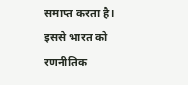समाप्त करता है। इससे भारत को रणनीतिक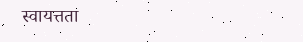स्वायत्तता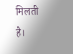मिलती है।